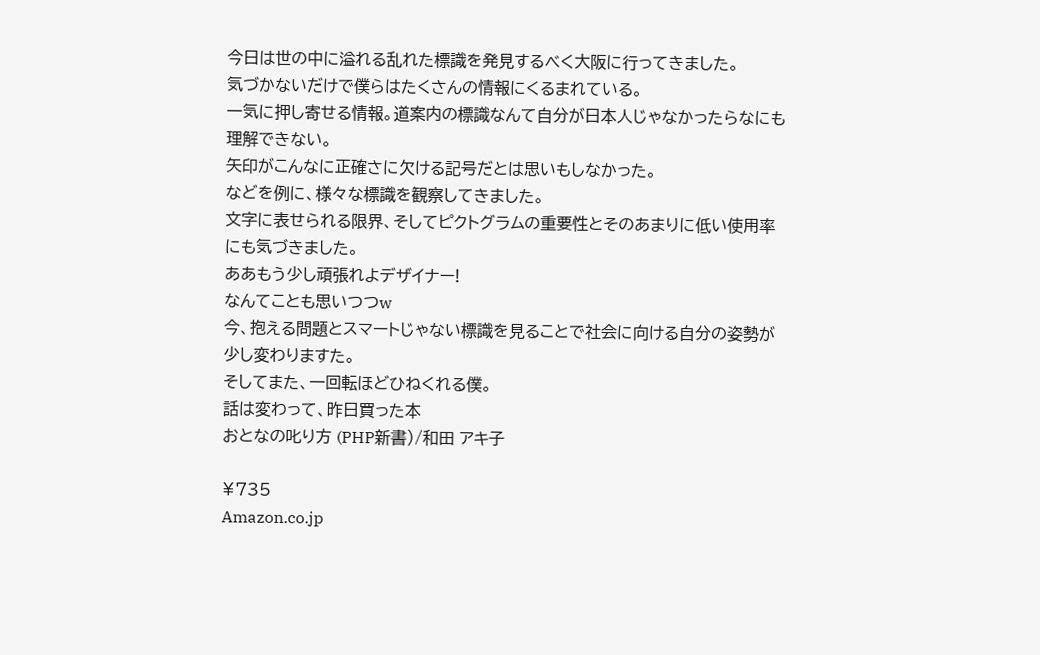今日は世の中に溢れる乱れた標識を発見するべく大阪に行ってきました。
気づかないだけで僕らはたくさんの情報にくるまれている。
一気に押し寄せる情報。道案内の標識なんて自分が日本人じゃなかったらなにも理解できない。
矢印がこんなに正確さに欠ける記号だとは思いもしなかった。
などを例に、様々な標識を観察してきました。
文字に表せられる限界、そしてピクトグラムの重要性とそのあまりに低い使用率にも気づきました。
ああもう少し頑張れよデザイナー!
なんてことも思いつつw
今、抱える問題とスマートじゃない標識を見ることで社会に向ける自分の姿勢が少し変わりますた。
そしてまた、一回転ほどひねくれる僕。
話は変わって、昨日買った本
おとなの叱り方 (PHP新書)/和田 アキ子

¥735
Amazon.co.jp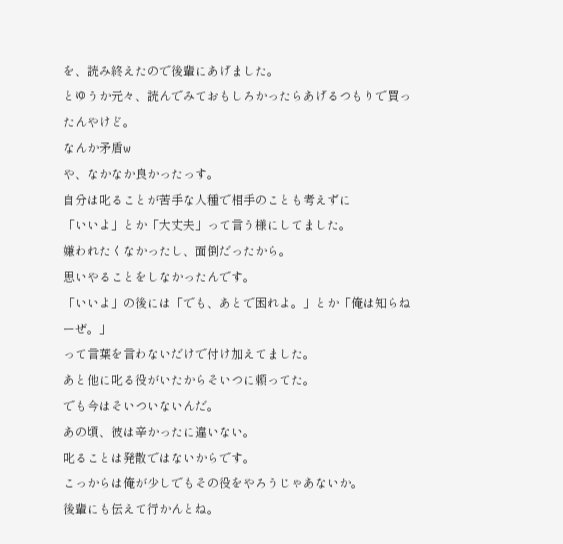を、読み終えたので後輩にあげました。
とゆうか元々、読んでみておもしろかったらあげるつもりで買ったんやけど。
なんか矛盾w
や、なかなか良かったっす。
自分は叱ることが苦手な人種で相手のことも考えずに
「いいよ」とか「大丈夫」って言う様にしてました。
嫌われたくなかったし、面倒だったから。
思いやることをしなかったんです。
「いいよ」の後には「でも、あとで困れよ。」とか「俺は知らねーぜ。」
って言葉を言わないだけで付け加えてました。
あと他に叱る役がいたからそいつに頼ってた。
でも今はそいついないんだ。
あの頃、彼は辛かったに違いない。
叱ることは発散ではないからです。
こっからは俺が少しでもその役をやろうじゃあないか。
後輩にも伝えて行かんとね。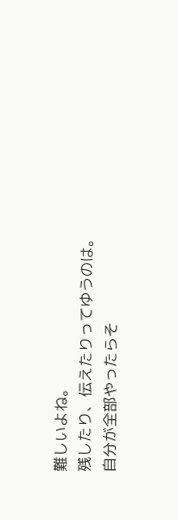難しいよね。
残したり、伝えたりってゆうのは。
自分が全部やったらそ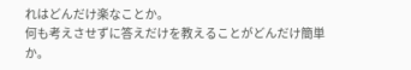れはどんだけ楽なことか。
何も考えさせずに答えだけを教えることがどんだけ簡単か。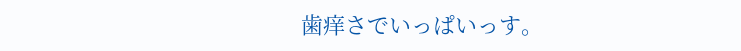歯痒さでいっぱいっす。